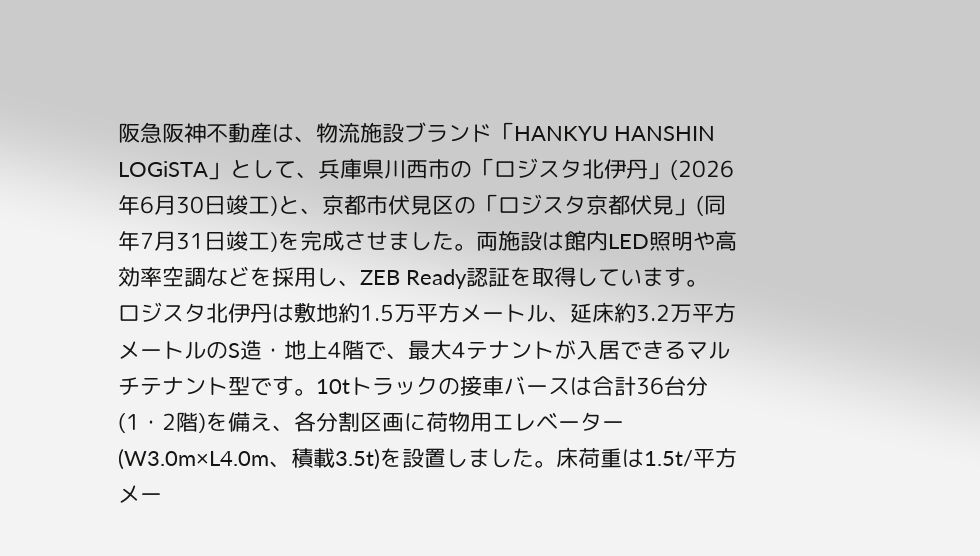阪急阪神不動産は、物流施設ブランド「HANKYU HANSHIN LOGiSTA」として、兵庫県川西市の「ロジスタ北伊丹」(2026年6月30日竣工)と、京都市伏見区の「ロジスタ京都伏見」(同年7月31日竣工)を完成させました。両施設は館内LED照明や高効率空調などを採用し、ZEB Ready認証を取得しています。
ロジスタ北伊丹は敷地約1.5万平方メートル、延床約3.2万平方メートルのS造・地上4階で、最大4テナントが入居できるマルチテナント型です。10tトラックの接車バースは合計36台分(1・2階)を備え、各分割区画に荷物用エレベーター(W3.0m×L4.0m、積載3.5t)を設置しました。床荷重は1.5t/平方メー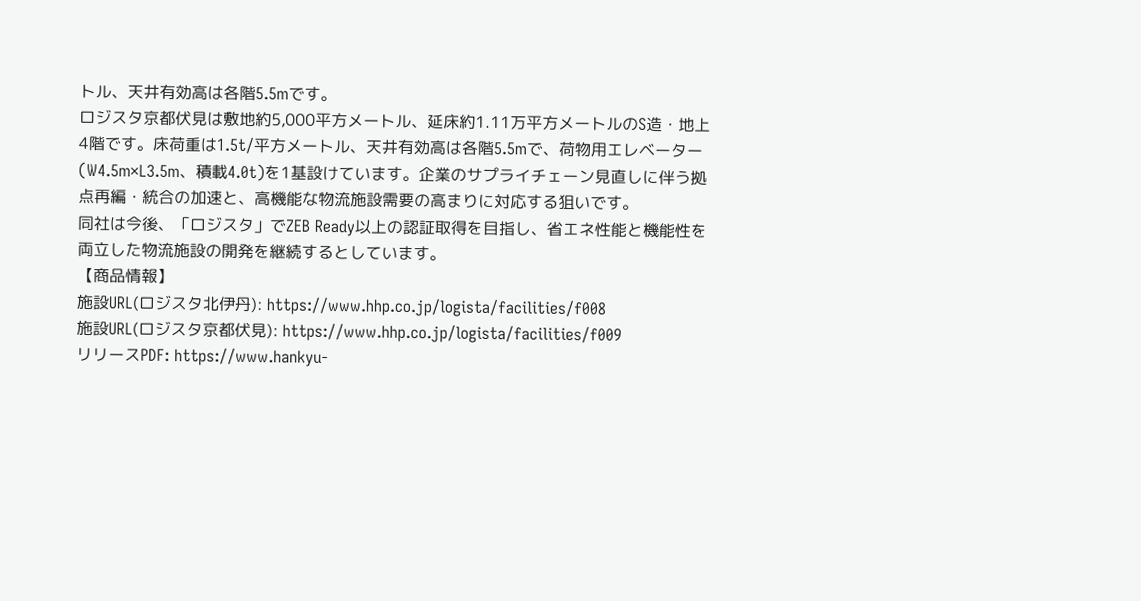トル、天井有効高は各階5.5mです。
ロジスタ京都伏見は敷地約5,000平方メートル、延床約1.11万平方メートルのS造・地上4階です。床荷重は1.5t/平方メートル、天井有効高は各階5.5mで、荷物用エレベーター(W4.5m×L3.5m、積載4.0t)を1基設けています。企業のサプライチェーン見直しに伴う拠点再編・統合の加速と、高機能な物流施設需要の高まりに対応する狙いです。
同社は今後、「ロジスタ」でZEB Ready以上の認証取得を目指し、省エネ性能と機能性を両立した物流施設の開発を継続するとしています。
【商品情報】
施設URL(ロジスタ北伊丹): https://www.hhp.co.jp/logista/facilities/f008
施設URL(ロジスタ京都伏見): https://www.hhp.co.jp/logista/facilities/f009
リリースPDF: https://www.hankyu-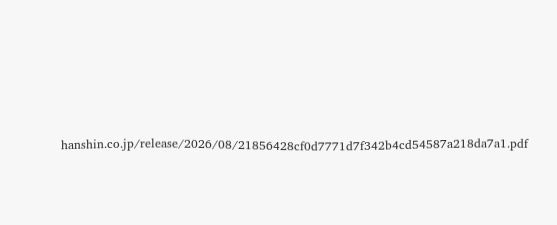hanshin.co.jp/release/2026/08/21856428cf0d7771d7f342b4cd54587a218da7a1.pdf